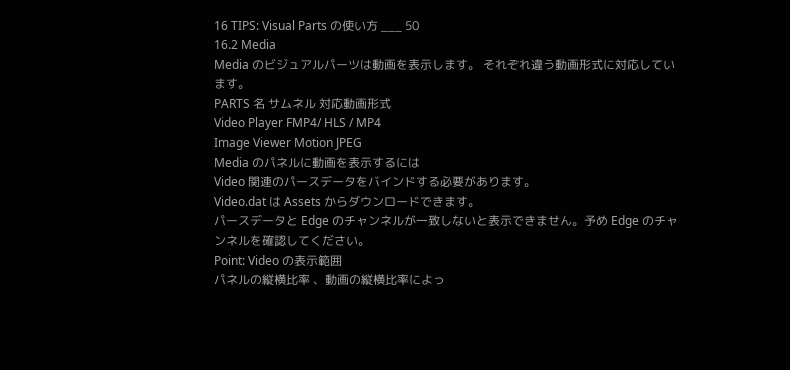16 TIPS: Visual Parts の使い方 ___ 50
16.2 Media
Media のビジュアルパーツは動画を表示します。 それぞれ違う動画形式に対応しています。
PARTS 名 サムネル 対応動画形式
Video Player FMP4/ HLS / MP4
Image Viewer Motion JPEG
Media のパネルに動画を表示するには
Video 関連のパースデータをバインドする必要があります。
Video.dat は Assets からダウンロードできます。
パースデータと Edge のチャンネルが一致しないと表示できません。予め Edge のチャンネルを確認してください。
Point: Video の表示範囲
パネルの縦横比率 、動画の縦横比率によっ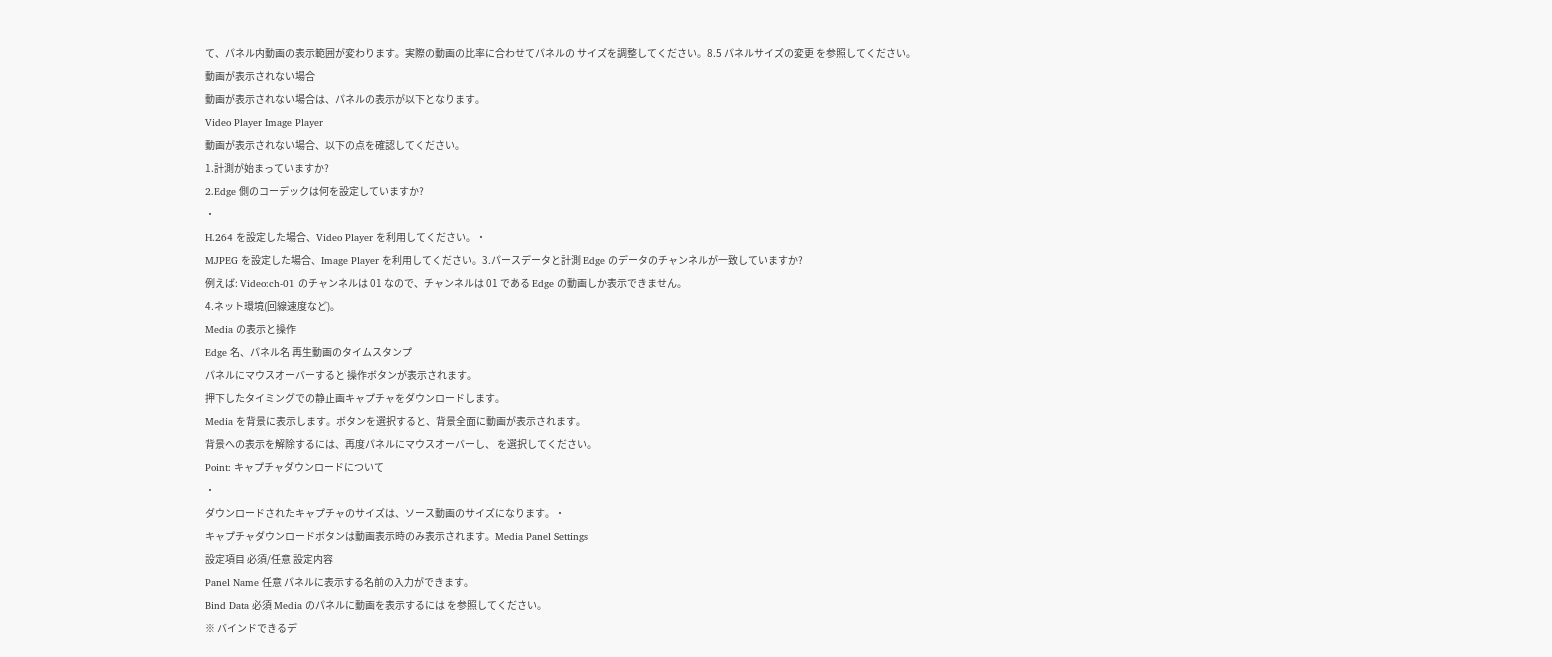て、パネル内動画の表示範囲が変わります。実際の動画の比率に合わせてパネルの サイズを調整してください。8.5 パネルサイズの変更 を参照してください。
動画が表示されない場合
動画が表示されない場合は、パネルの表示が以下となります。
Video Player Image Player
動画が表示されない場合、以下の点を確認してください。
1.計測が始まっていますか?
2.Edge 側のコーデックは何を設定していますか?
・
H.264 を設定した場合、Video Player を利用してください。・
MJPEG を設定した場合、Image Player を利用してください。3.パースデータと計測 Edge のデータのチャンネルが一致していますか?
例えば: Video:ch-01 のチャンネルは 01 なので、チャンネルは 01 である Edge の動画しか表示できません。
4.ネット環境(回線速度など)。
Media の表示と操作
Edge 名、パネル名 再生動画のタイムスタンプ
パネルにマウスオーバーすると 操作ボタンが表示されます。
押下したタイミングでの静止画キャプチャをダウンロードします。
Media を背景に表示します。ボタンを選択すると、背景全面に動画が表示されます。
背景への表示を解除するには、再度パネルにマウスオーバーし、 を選択してください。
Point: キャプチャダウンロードについて
・
ダウンロードされたキャプチャのサイズは、ソース動画のサイズになります。・
キャプチャダウンロードボタンは動画表示時のみ表示されます。Media Panel Settings
設定項目 必須/任意 設定内容
Panel Name 任意 パネルに表示する名前の入力ができます。
Bind Data 必須 Media のパネルに動画を表示するには を参照してください。
※ バインドできるデ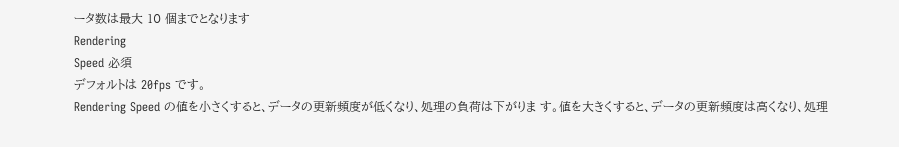ータ数は最大 10 個までとなります
Rendering
Speed 必須
デフォルトは 20fps です。
Rendering Speed の値を小さくすると、データの更新頻度が低くなり、処理の負荷は下がりま す。値を大きくすると、データの更新頻度は高くなり、処理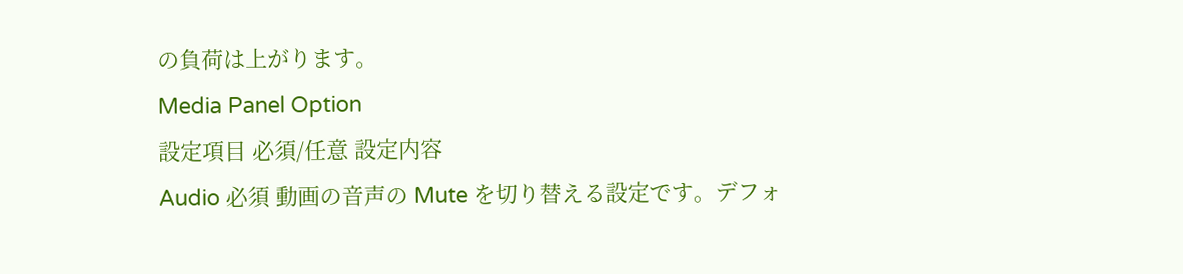の負荷は上がります。
Media Panel Option
設定項目 必須/任意 設定内容
Audio 必須 動画の音声の Mute を切り替える設定です。デフォ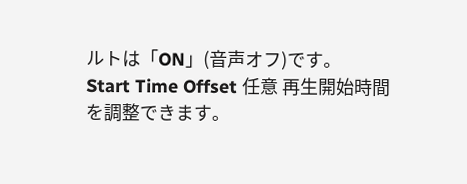ルトは「ON」(音声オフ)です。
Start Time Offset 任意 再生開始時間を調整できます。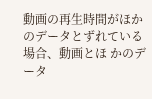動画の再生時間がほかのデータとずれている場合、動画とほ かのデータ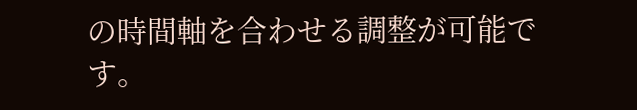の時間軸を合わせる調整が可能です。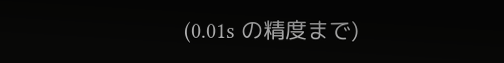(0.01s の精度まで)